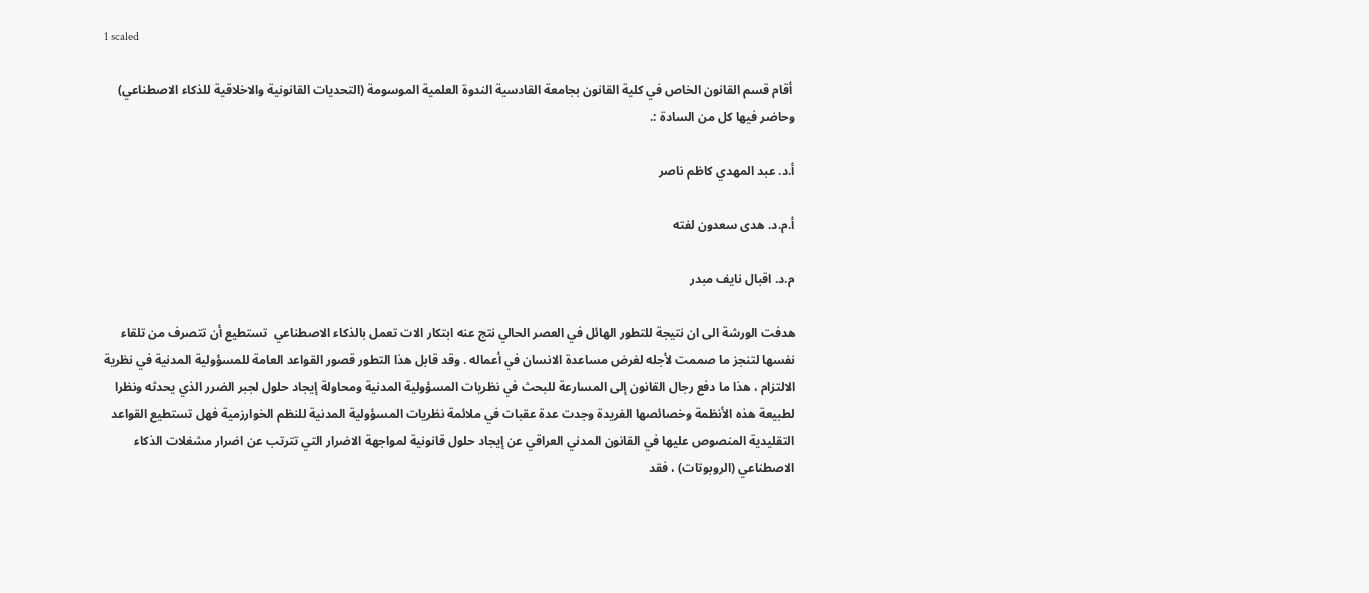1 scaled

 أقام قسم القانون الخاص في كلية القانون بجامعة القادسية الندوة العلمية الموسومة (التحديات القانونية والاخلاقية للذكاء الاصطناعي) وحاضر فيها كل من السادة :.

أ.د. عبد المهدي كاظم ناصر

أ.م.د. هدى سعدون لفته

م.د. اقبال نايف مبدر

هدفت الورشة الى ان نتيجة للتطور الهائل في العصر الحالي نتج عنه ابتكار الات تعمل بالذكاء الاصطناعي  تستطيع أن تتصرف من تلقاء نفسها لتنجز ما صممت لأجله لغرض مساعدة الانسان في أعماله . وقد قابل هذا التطور قصور القواعد العامة للمسؤولية المدنية في نظرية الالتزام ، هذا ما دفع رجال القانون إلى المسارعة للبحث في نظريات المسؤولية المدنية ومحاولة إيجاد حلول لجبر الضرر الذي يحدثه ونظرا لطبيعة هذه الأنظمة وخصائصها الفريدة وجدت عدة عقبات في ملائمة نظريات المسؤولية المدنية للنظم الخوارزمية فهل تستطيع القواعد التقليدية المنصوص عليها في القانون المدني العراقي عن إيجاد حلول قانونية لمواجهة الاضرار التي تترتب عن اضرار مشغلات الذكاء الاصطناعي (الروبوتات) ، فقد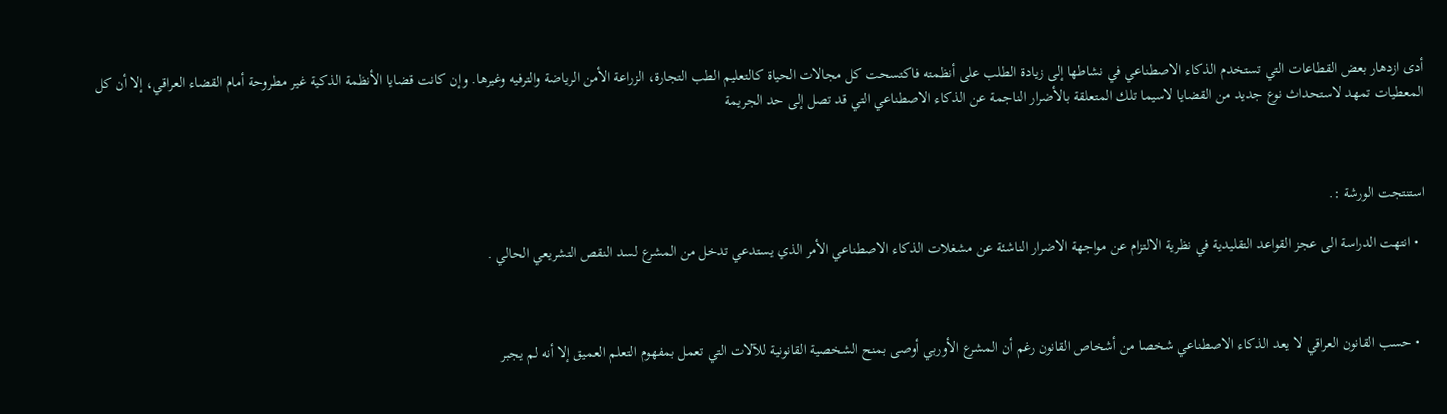أدى ازدهار بعض القطاعات التي تستخدم الذكاء الاصطناعي في نشاطها إلى زيادة الطلب على أنظمته فاكتسحت كل مجالات الحياة كالتعليم الطب التجارة، الزراعة الأمن الرياضة والترفيه وغيرها. وإن كانت قضايا الأنظمة الذكية غير مطروحة أمام القضاء العراقي، إلا أن كل المعطيات تمهد لاستحداث نوع جديد من القضايا لاسيما تلك المتعلقة بالأضرار الناجمة عن الذكاء الاصطناعي التي قد تصل إلى حد الجريمة



استنتجت الورشة :.

  • انتهت الدراسة الى عجز القواعد التقليدية في نظرية الالتزام عن مواجهة الاضرار الناشئة عن مشغلات الذكاء الاصطناعي الأمر الذي يستدعي تدخل من المشرع لسد النقص التشريعي الحالي .



  • حسب القانون العراقي لا يعد الذكاء الاصطناعي شخصا من أشخاص القانون رغم أن المشرع الأوربي أوصى بمنح الشخصية القانونية للآلات التي تعمل بمفهوم التعلم العميق إلا أنه لم يجبر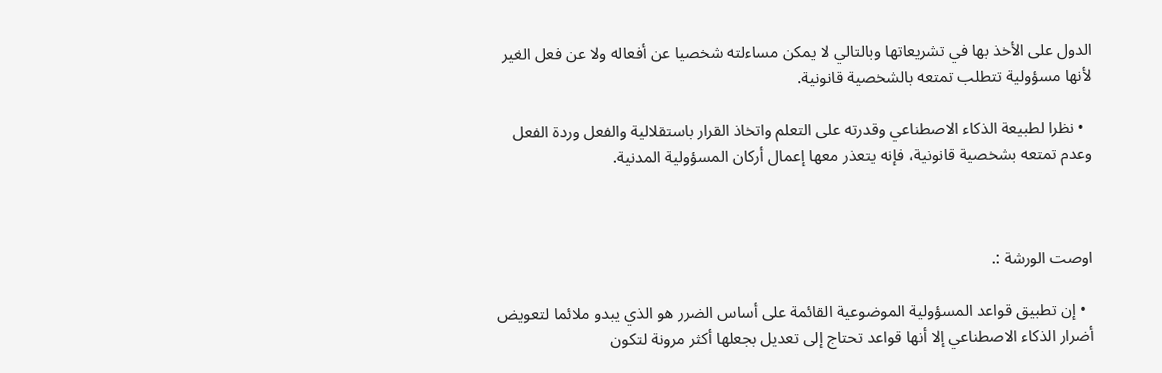الدول على الأخذ بها في تشريعاتها وبالتالي لا يمكن مساءلته شخصيا عن أفعاله ولا عن فعل الغير لأنها مسؤولية تتطلب تمتعه بالشخصية قانونية.

  • نظرا لطبيعة الذكاء الاصطناعي وقدرته على التعلم واتخاذ القرار باستقلالية والفعل وردة الفعل وعدم تمتعه بشخصية قانونية، فإنه يتعذر معها إعمال أركان المسؤولية المدنية.



اوصت الورشة :.

  • إن تطبيق قواعد المسؤولية الموضوعية القائمة على أساس الضرر هو الذي يبدو ملائما لتعويض أضرار الذكاء الاصطناعي إلا أنها قواعد تحتاج إلى تعديل بجعلها أكثر مرونة لتكون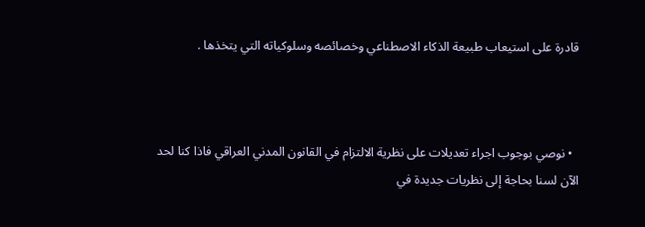قادرة على استيعاب طبيعة الذكاء الاصطناعي وخصائصه وسلوكياته التي يتخذها .



  • نوصي بوجوب اجراء تعديلات على نظرية الالتزام في القانون المدني العراقي فاذا كنا لحد الآن لسنا بحاجة إلى نظريات جديدة في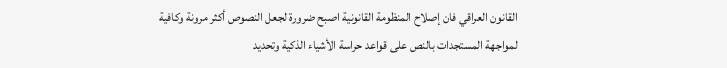القانون العراقي فان إصلاح المنظومة القانونية اصبح ضرورة لجعل النصوص أكثر مرونة وكافية لمواجهة المستجدات بالنص على قواعد حراسة الأشياء الذكية وتحديد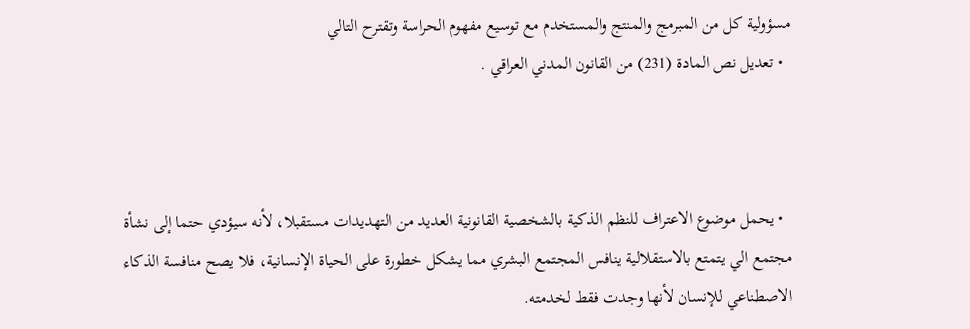مسؤولية كل من المبرمج والمنتج والمستخدم مع توسيع مفهوم الحراسة وتقترح التالي
  • تعديل نص المادة (231) من القانون المدني العراقي .



  • يحمل موضوع الاعتراف للنظم الذكية بالشخصية القانونية العديد من التهديدات مستقبلا، لأنه سيؤدي حتما إلى نشأة مجتمع الي يتمتع بالاستقلالية ينافس المجتمع البشري مما يشكل خطورة على الحياة الإنسانية، فلا يصح منافسة الذكاء الاصطناعي للإنسان لأنها وجدت فقط لخدمته.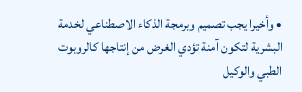• وأخيرا يجب تصميم وبرمجة الذكاء الاصطناعي لخدمة البشرية لتكون آمنة تؤدي الغرض من إنتاجها كالروبوت الطبي والوكيل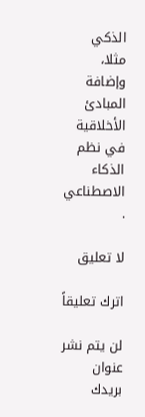الذكي مثلا، وإضافة المبادئ الأخلاقية في نظم الذكاء الاصطناعي .

لا تعليق

اترك تعليقاً

لن يتم نشر عنوان بريدك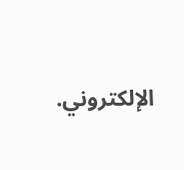الإلكتروني.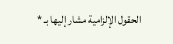الحقول الإلزامية مشار إليها بـ *